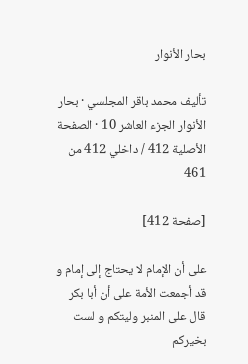بحار الأنوار

تأليف محمد باقر المجلسي · بحار الأنوار الجزء العاشر 10 · الصفحة الأصلية 412 / داخلي 412 من 461

[صفحة 412]

على أن الإمام لا يحتاج إلى إمام و قد أجمعت الأمة على أن أبا بكر قال على المنبر وليتكم و لست بخيركم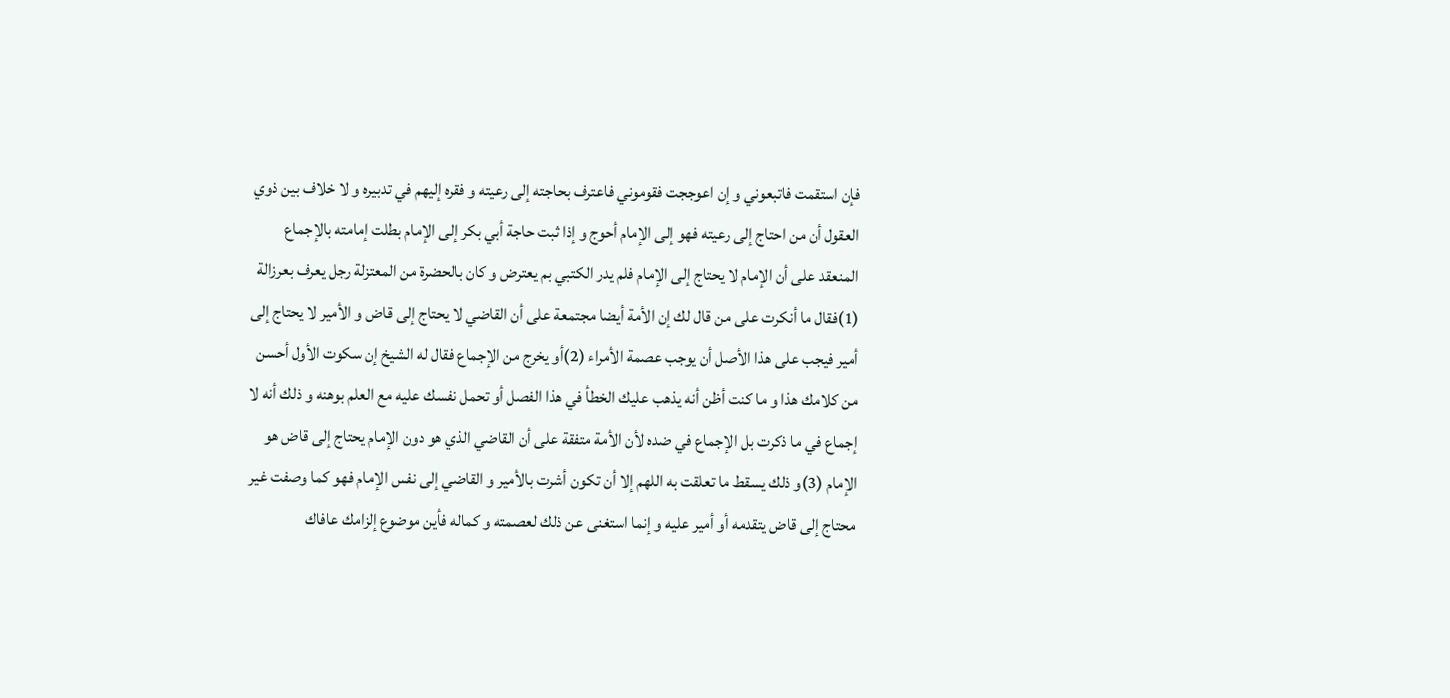فإن استقمت فاتبعوني و إن اعوججت فقوموني فاعترف بحاجته إلى رعيته و فقره إليهم في تدبيره و لا خلاف بين ذوي العقول أن من احتاج إلى رعيته فهو إلى الإمام أحوج و إذا ثبت حاجة أبي بكر إلى الإمام بطلت إمامته بالإجماع المنعقد على أن الإمام لا يحتاج إلى الإمام فلم يدر الكتبي بم يعترض و كان بالحضرة من المعتزلة رجل يعرف بعرزالة (1)فقال ما أنكرت على من قال لك إن الأمة أيضا مجتمعة على أن القاضي لا يحتاج إلى قاض و الأمير لا يحتاج إلى أمير فيجب على هذا الأصل أن يوجب عصمة الأمراء (2)أو يخرج من الإجماع فقال له الشيخ إن سكوت الأول أحسن من كلامك هذا و ما كنت أظن أنه يذهب عليك الخطأ في هذا الفصل أو تحمل نفسك عليه مع العلم بوهنه و ذلك أنه لا إجماع في ما ذكرت بل الإجماع في ضده لأن الأمة متفقة على أن القاضي الذي هو دون الإمام يحتاج إلى قاض هو الإمام (3)و ذلك يسقط ما تعلقت به اللهم إلا أن تكون أشرت بالأمير و القاضي إلى نفس الإمام فهو كما وصفت غير محتاج إلى قاض يتقدمه أو أمير عليه و إنما استغنى عن ذلك لعصمته و كماله فأين موضوع إلزامك عافاك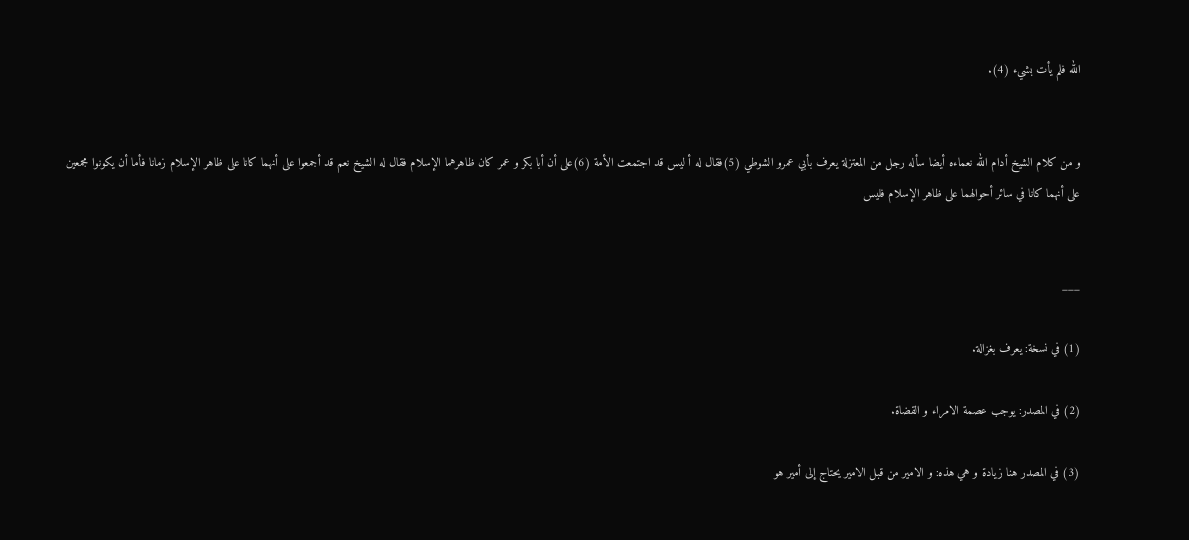الله فلم يأت بشيء (4).


و من كلام الشيخ أدام الله نعماءه أيضا سأله رجل من المعتزلة يعرف بأبي عمرو الشوطي (5)فقال له أ ليس قد اجتمعت الأمة (6)على أن أبا بكر و عمر كان ظاهرهما الإسلام فقال له الشيخ نعم قد أجمعوا على أنهما كانا على ظاهر الإسلام زمانا فأما أن يكونوا مجمعين على أنهما كانا في سائر أحوالهما على ظاهر الإسلام فليس


___

(1) في نسخة: يعرف بغزالة.

(2) في المصدر: يوجب عصمة الامراء و القضاة.

(3) في المصدر هنا زيادة و هي هذه: و الامير من قبل الامير يحتاج إلى أمير هو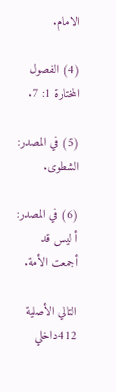الامام.

(4) الفصول المختارة 1: 7.

(5) في المصدر: الشطوى.

(6) في المصدر: أ ليس قد أجمعت الأمة.

التالي الأصلية 412داخلي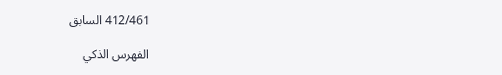412/461 السابق

الفهرس الذكي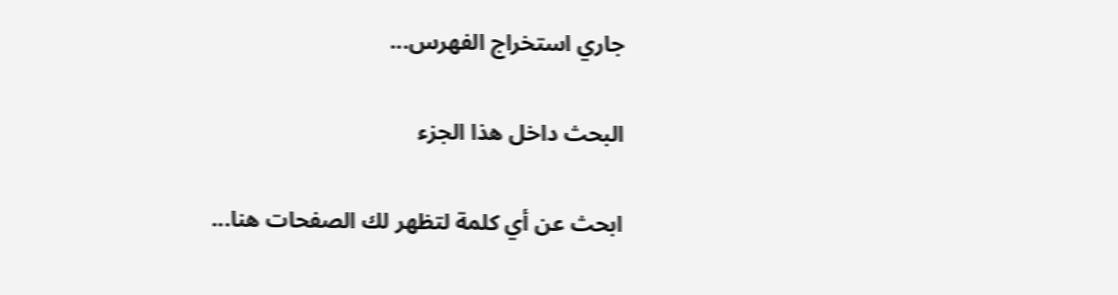جاري استخراج الفهرس...

البحث داخل هذا الجزء

ابحث عن أي كلمة لتظهر لك الصفحات هنا...